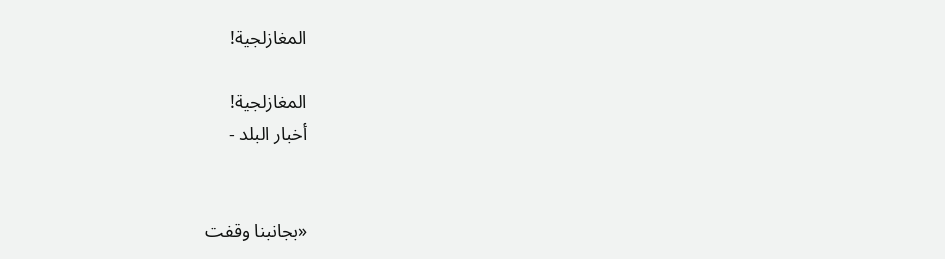المغازلجية!

المغازلجية!
أخبار البلد -


«بجانبنا وقفت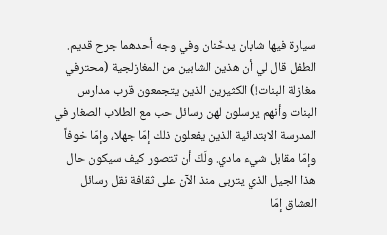سيارة فيها شابان يدخّنان وفي وجه أحدهما جرح قديم. الطفل قال لي أن هذين الشابين من المغازلجية (محترفي مغازلة البنات!) الكثيرين الذين يتجمعون قرب مدارس البنات وأنهم يرسلون لهن رسائل حب مع الطلاب الصغار في المدرسة الابتدائية الذين يفعلون ذلك إمّا جهلا، وإمّا خوفاً وإمّا مقابل شيء مادي. ولَكَ أن تتصور كيف سيكون حال هذا الجيل الذي يتربى منذ الآن على ثقافة نقل رسائل العشاق إمّا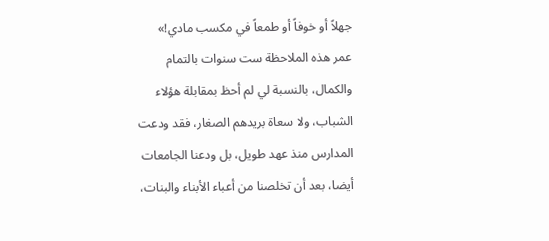جهلاً أو خوفاً أو طمعاً في مكسب مادي!»
عمر هذه الملاحظة ست سنوات بالتمام والكمال، بالنسبة لي لم أحظ بمقابلة هؤلاء الشباب، ولا سعاة بريدهم الصغار، فقد ودعت المدارس منذ عهد طويل، بل ودعنا الجامعات أيضا، بعد أن تخلصنا من أعباء الأبناء والبنات،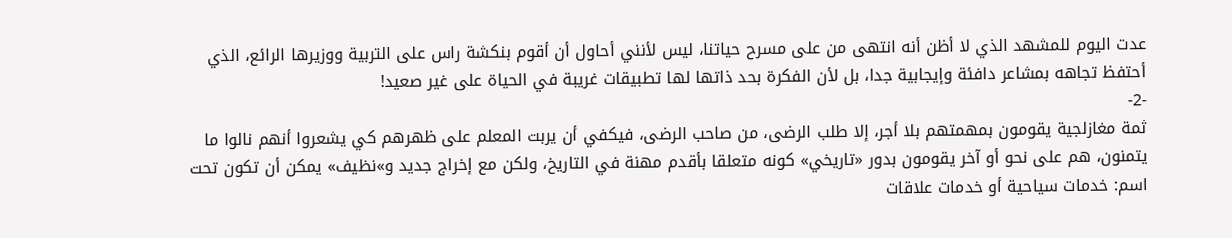عدت اليوم للمشهد الذي لا أظن أنه انتهى من على مسرح حياتنا، ليس لأنني أحاول أن أقوم بنكشة راس على التربية ووزيرها الرائع، الذي أحتفظ تجاهه بمشاعر دافئة وإيجابية جدا، بل لأن الفكرة بحد ذاتها لها تطبيقات غريبة في الحياة على غير صعيد!
-2-
ثمة مغازلجية يقومون بمهمتهم بلا أجر، إلا طلب الرضى، من صاحب الرضى، فيكفي أن يربت المعلم على ظهرهم كي يشعروا أنهم نالوا ما يتمنون، هم على نحو أو آخر يقومون بدور «تاريخي» كونه متعلقا بأقدم مهنة في التاريخ، ولكن مع إخراج جديد و»نظيف» يمكن أن تكون تحت اسم: خدمات سياحية أو خدمات علاقات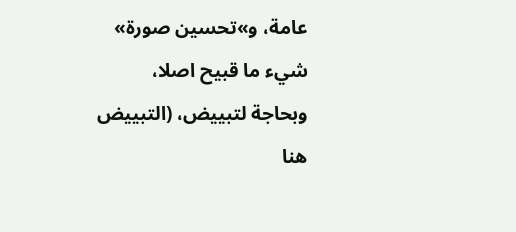عامة، و»تحسين صورة» شيء ما قبيح اصلا، وبحاجة لتبييض، (التبييض هنا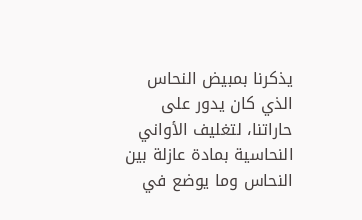يذكرنا بمبيض النحاس الذي كان يدور على حاراتنا، لتغليف الأواني النحاسية بمادة عازلة بين النحاس وما يوضع في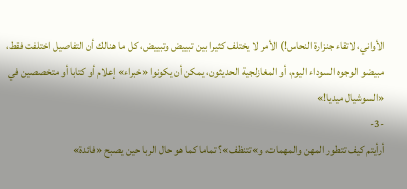الأواني، لاتقاء جنزارة النحاس!) الأمر لا يختلف كثيرا بين تبييض وتبييض، كل ما هنالك أن التفاصيل اختلفت فقط، مبيضو الوجوه السوداء اليوم، أو المغازلجية الحديثون، يمكن أن يكونوا «خبراء» إعلام أو كتابا أو متخصصين في «السوشيال ميديا!»
-3-
أرأيتم كيف تتطور المهن والمهمات، و»تتنظف»؟ تماما كما هو حال الربا حين يصبح «فائدة»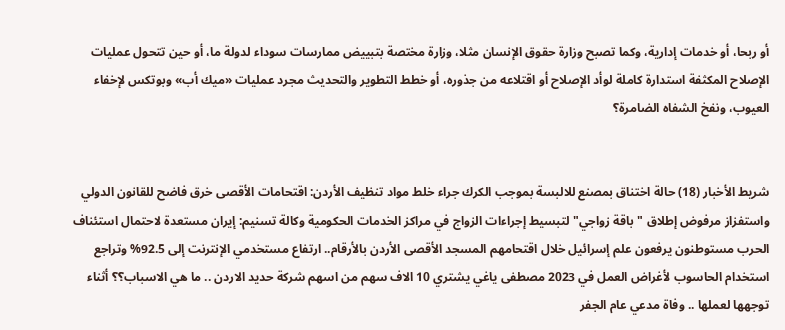أو ربحا، أو خدمات إدارية، وكما تصبح وزارة حقوق الإنسان مثلا، وزارة مختصة بتبييض ممارسات سوداء لدولة ما، أو حين تتحول عمليات الإصلاح المكثفة استدارة كاملة لوأد الإصلاح أو اقتلاعه من جذوره، أو خطط التطوير والتحديث مجرد عمليات «ميك أب» وبوتكس لإخفاء العيوب، ونفخ الشفاه الضامرة؟


شريط الأخبار (18) حالة اختناق بمصنع للالبسة بموجب الكرك جراء خلط مواد تنظيف الأردن: اقتحامات الأقصى خرق فاضح للقانون الدولي واستفزاز مرفوض إطلاق "باقة زواجي" لتبسيط إجراءات الزواج في مراكز الخدمات الحكومية وكالة تسنيم: إيران مستعدة لاحتمال استئناف الحرب مستوطنون يرفعون علم إسرائيل خلال اقتحامهم المسجد الأقصى الأردن بالأرقام.. ارتفاع مستخدمي الإنترنت إلى 92.5% وتراجع استخدام الحاسوب لأغراض العمل في 2023 مصطفى ياغي يشتري 10 الاف سهم من اسهم شركة حديد الاردن .. ما هي الاسباب؟؟ أثناء توجهها لعملها .. وفاة مدعي عام الجفر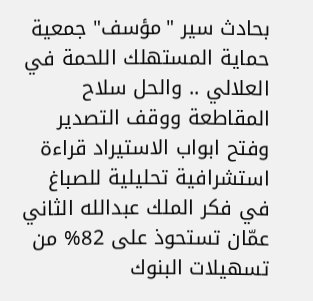بحادث سير "مؤسف" جمعية حماية المستهلك اللحمة في العلالي .. والحل سلاح المقاطعة ووقف التصدير وفتح ابواب الاستيراد قراءة استشرافية تحليلية للصباغ في فكر الملك عبدالله الثاني عمّان تستحوذ على 82% من تسهيلات البنوك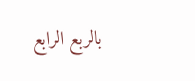بالربع الرابع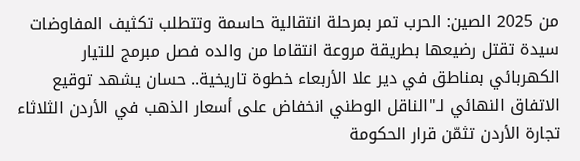من 2025 الصين: الحرب تمر بمرحلة انتقالية حاسمة وتتطلب تكثيف المفاوضات سيدة تقتل رضيعها بطريقة مروعة انتقاما من والده فصل مبرمج للتيار الكهربائي بمناطق في دير علا الأربعاء خطوة تاريخية.. حسان يشهد توقيع الاتفاق النهائي لـ"الناقل الوطني انخفاض على أسعار الذهب في الأردن الثلاثاء تجارة الأردن تثمّن قرار الحكومة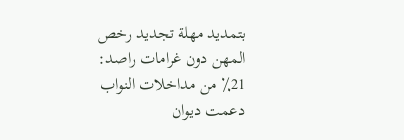بتمديد مهلة تجديد رخص المهن دون غرامات راصد: 21٪ من مداخلات النواب دعمت ديوان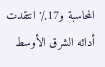المحاسبة و17٪ انتقدت أدائه الشرق الأوسط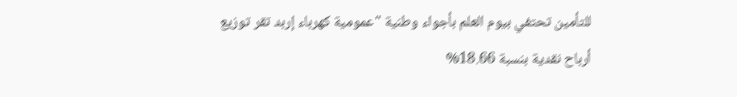للتأمين تحتفي بيوم العلم بأجواء وطنية "عمومية كهرباء إربد تقر توزيع أرباح نقدية بنسبة 18.66%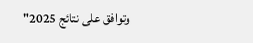وتوافق على نتائج 2025"